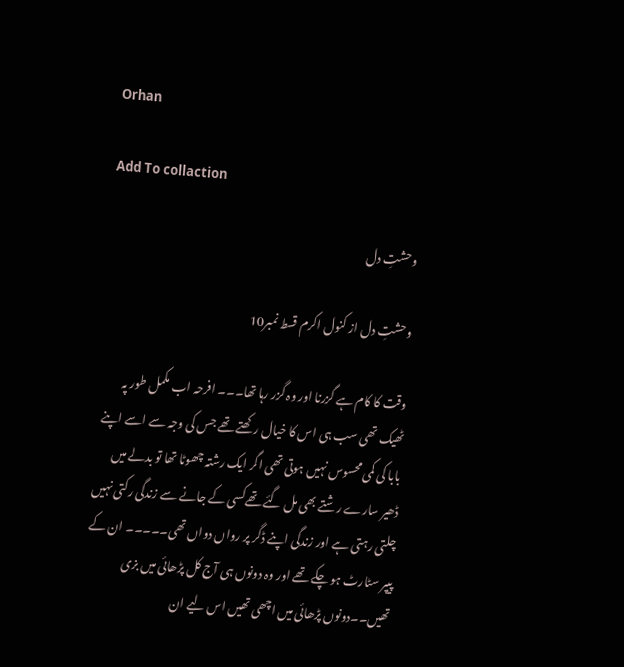Orhan

Add To collaction

وحشتِ دل

وحشتِ دل از کنول اکرم قسط نمبر10

وقت کا کام ہے گزرنا اور وہ گزر رہا تھا۔۔۔ افرحہ اب مکمل طور پہ ٹھیک تھی سب ہی اس کا خیال رکھتے تھے جس کی وجہ سے اسے اپنے بابا کی کمی محسوس نہیں ہوتی تھی اگر ایک رشتہ چھوٹا تھا تو بدلے میں ڈھیر سارے رشتے بھی مل گئے تھےکسی کے جانے سے زندگی رکتی نہیں چلتی رہتی ہے اور زندگی اپنے ڈگر پر رواں دواں تھی۔۔۔۔۔ ان کے پیپر سٹارٹ ہو چکے تھے اور وہ دونوں ہی آج کل پڑھائی میں بزی تھیں۔۔دونوں پڑھائی میں اچھی تھیں اس لیے ان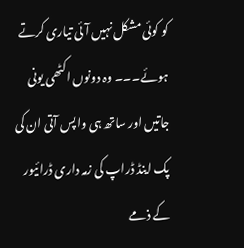کو کوئی مشکل نہیں آئی تیاری کرتے ہوئے۔۔۔ وہ دونوں اکٹھی یونی جاتیں اور ساتھ ہی واپس آتی ان کی پک اینڈ ڈراپ کی زمہ داری ڈرائیور کے ذمے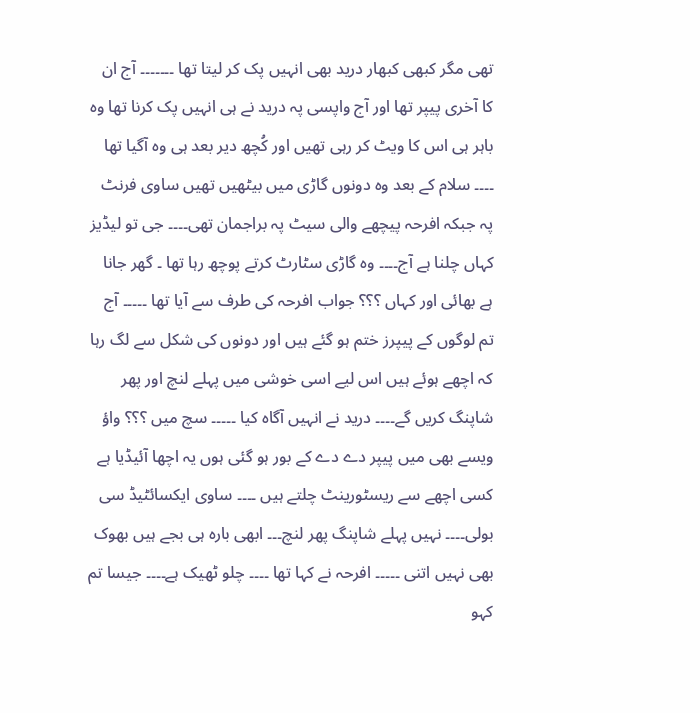تھی مگر کبھی کبھار درید بھی انہیں پک کر لیتا تھا ۔۔۔۔۔۔۔ آج ان کا آخری پیپر تھا اور آج واپسی پہ درید نے ہی انہیں پک کرنا تھا وہ باہر ہی اس کا ویٹ کر رہی تھیں اور کُچھ دیر بعد ہی وہ آگیا تھا ۔۔۔۔ سلام کے بعد وہ دونوں گاڑی میں بیٹھیں تھیں ساوی فرنٹ پہ جبکہ افرحہ پیچھے والی سیٹ پہ براجمان تھی۔۔۔۔ جی تو لیڈیز کہاں چلنا ہے آج۔۔۔۔ وہ گاڑی سٹارٹ کرتے پوچھ رہا تھا ۔ گھر جانا ہے بھائی اور کہاں ؟؟؟ جواب افرحہ کی طرف سے آیا تھا ۔۔۔۔۔ آج تم لوگوں کے پیپرز ختم ہو گئے ہیں اور دونوں کی شکل سے لگ رہا کہ اچھے ہوئے ہیں اس لیے اسی خوشی میں پہلے لنچ اور پھر شاپنگ کریں گے۔۔۔۔ درید نے انہیں آگاہ کیا ۔۔۔۔۔ سچ میں ؟؟؟ واؤ ویسے بھی میں پیپر دے دے کے بور ہو گئی ہوں یہ اچھا آئیڈیا ہے کسی اچھے سے ریسٹورینٹ چلتے ہیں ۔۔۔۔ ساوی ایکسائٹیڈ سی بولی۔۔۔۔ نہیں پہلے شاپنگ پھر لنچ۔۔۔ ابھی بارہ ہی بجے ہیں بھوک بھی نہیں اتنی ۔۔۔۔۔ افرحہ نے کہا تھا ۔۔۔۔ چلو ٹھیک ہے۔۔۔۔ جیسا تم کہو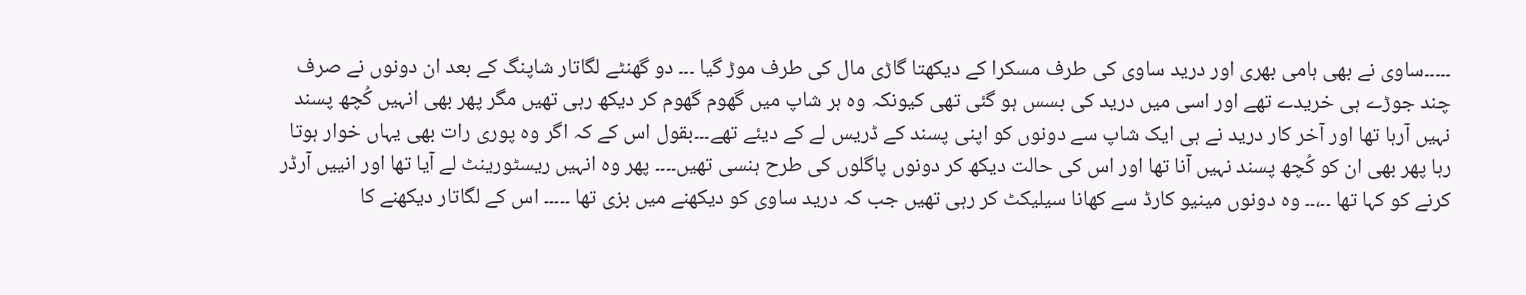۔۔۔۔۔ساوی نے بھی ہامی بھری اور درید ساوی کی طرف مسکرا کے دیکھتا گاڑی مال کی طرف موڑ گیا ۔۔۔ دو گھنٹے لگاتار شاپنگ کے بعد ان دونوں نے صرف چند جوڑے ہی خریدے تھے اور اسی میں درید کی بسس ہو گئی تھی کیونکہ وہ ہر شاپ میں گھوم گھوم کر دیکھ رہی تھیں مگر پھر بھی انہیں کُچھ پسند نہیں آرہا تھا اور آخر کار درید نے ہی ایک شاپ سے دونوں کو اپنی پسند کے ڈریس لے کے دیئے تھے۔۔۔بقول اس کے کہ اگر وہ پوری رات بھی یہاں خوار ہوتا رہا پھر بھی ان کو کُچھ پسند نہیں آنا تھا اور اس کی حالت دیکھ کر دونوں پاگلوں کی طرح ہنسی تھیں۔۔۔۔ پھر وہ انہیں ریسٹورینٹ لے آیا تھا اور انییں آرڈر کرنے کو کہا تھا ۔۔،۔۔ وہ دونوں مینیو کارڈ سے کھانا سیلیکٹ کر رہی تھیں جب کہ درید ساوی کو دیکھنے میں بزی تھا ۔۔۔۔۔ اس کے لگاتار دیکھنے کا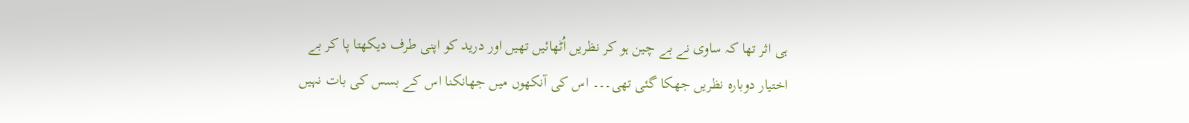ہی اثر تھا کہ ساوی نے بے چین ہو کر نظریں اُٹھائیں تھیں اور درید کو اپنی طرف دیکھتا پا کر بے اختیار دوبارہ نظریں جھکا گئی تھی۔۔۔ اس کی آنکھوں میں جھانکنا اس کے بسس کی بات نہیں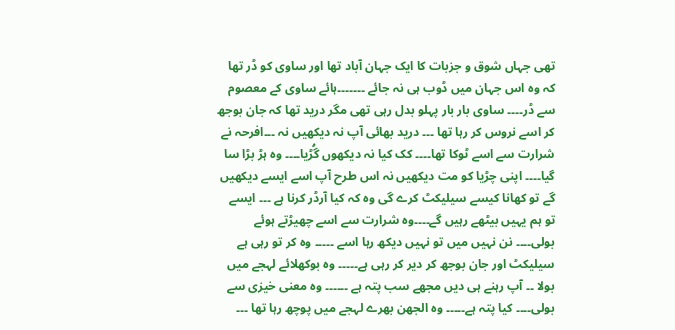تھی جہاں شوق و جزبات کا ایک جہان آباد تھا اور ساوی کو ڈر تھا کہ وہ اس جہان میں ڈوب ہی نہ جائے ۔۔۔۔۔۔۔ہائے ساوی کے معصوم سے ڈر۔۔۔۔ ساوی بار بار پہلو بدل رہی تھی مگر درید تھا کہ جان بوجھ کر اسے نروس کر رہا تھا ۔۔۔ درید بھائی آپ نہ دیکھیں نہ ۔۔۔افرحہ نے شرارت سے اسے ٹوکا تھا۔۔۔۔ کک کیا نہ دیکھوں گُڑیا۔۔۔۔ وہ ہڑ بڑا سا گیا۔۔۔۔ اپنی چڑیا کو مت دیکھیں نہ اس طرح آپ اسے ایسے دیکھیں گے تو کھانا کیسے سیلیکٹ کرے گی وہ کہ کیا آرڈر کرنا ہے ۔۔۔ ایسے تو ہم یہیں بیٹھے رہیں گے۔۔۔۔وہ شرارت سے اسے چھیڑتے ہوئے بولی۔۔۔۔ نن نہیں میں تو نہیں دیکھ رہا اسے ۔۔۔۔۔ وہ کر تو رہی ہے سیلیکٹ اور جان بوجھ کر دیر کر رہی ہے۔۔۔۔۔ وہ بوکھلائے لہجے میں بولا ۔۔ آپ رہنے ہی دیں مجھے سب پتہ ہے ۔۔۔۔۔۔ وہ معنی خیزی سے بولی۔۔۔۔ کیا پتہ ہے۔۔۔۔۔ وہ الجھن بھرے لہجے میں پوچھ رہا تھا ۔۔۔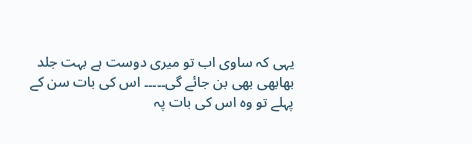یہی کہ ساوی اب تو میری دوست ہے بہت جلد بھابھی بھی بن جائے گی۔۔۔۔۔ اس کی بات سن کے پہلے تو وہ اس کی بات پہ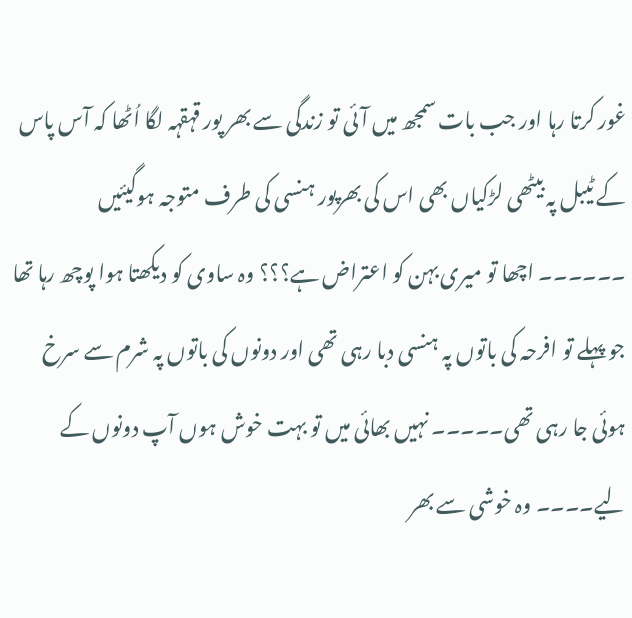غور کرتا رہا اور جب بات سمجھ میں آئی تو زندگی سے بھر پور قہقہہ لگا اُٹھا کہ آس پاس کے ٹیبل پہ بیٹھی لڑکیاں بھی اس کی بھرپور ہنسی کی طرف متوجہ ہوگیئیں ۔۔۔۔۔۔ اچھا تو میری بہن کو اعتراض ہے؟؟؟ وہ ساوی کو دیکھتا ہوا پوچھ رہا تھا جو پہلے تو افرحہ کی باتوں پہ ہنسی دبا رہی تھی اور دونوں کی باتوں پہ شرم سے سرخ ہوئی جا رہی تھی۔۔۔۔۔ نہیں بھائی میں تو بہت خوش ہوں آپ دونوں کے لیے۔۔۔۔ وہ خوشی سے بھر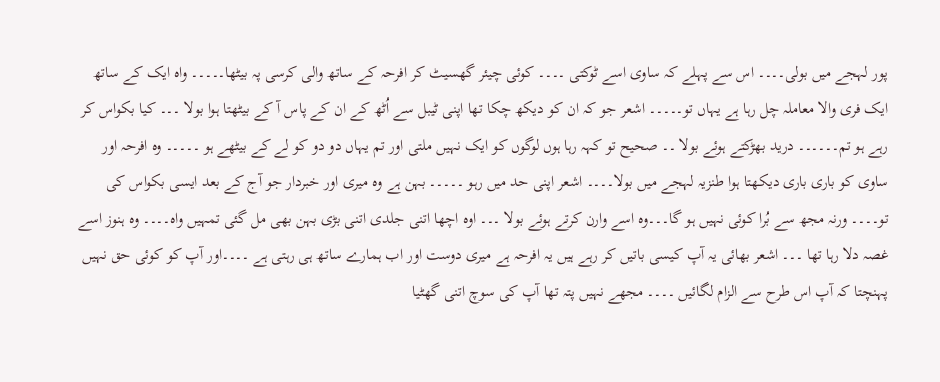پور لہجے میں بولی۔۔۔۔ اس سے پہلے کہ ساوی اسے ٹوکتی ۔۔۔۔ کوئی چیئر گھسیٹ کر افرحہ کے ساتھ والی کرسی پہ بیٹھا۔۔۔۔۔ واہ ایک کے ساتھ ایک فری والا معاملہ چل رہا ہے یہاں تو۔۔۔۔۔ اشعر جو کہ ان کو دیکھ چکا تھا اپنی ٹیبل سے اُٹھ کے ان کے پاس آ کے بیٹھتا ہوا بولا ۔۔۔ کیا بکواس کر رہے ہو تم۔۔۔۔۔۔ درید بھڑکتے ہوئے بولا ۔۔ صحیح تو کہہ رہا ہوں لوگوں کو ایک نہیں ملتی اور تم یہاں دو دو کو لے کے بیٹھے ہو ۔۔۔۔۔ وہ افرحہ اور ساوی کو باری باری دیکھتا ہوا طنزیہ لہجے میں بولا۔۔۔۔ اشعر اپنی حد میں رہو ۔۔۔۔۔ بہن ہے وہ میری اور خبردار جو آج کے بعد ایسی بکواس کی تو۔۔۔۔ ورنہ مجھ سے بُرا کوئی نہیں ہو گا۔۔۔وہ اسے وارن کرتے ہوئے بولا ۔۔۔ اوہ اچھا اتنی جلدی اتنی بڑی بہن بھی مل گئی تمہیں واہ۔۔۔۔ وہ ہنوز اسے غصہ دلا رہا تھا ۔۔۔ اشعر بھائی یہ آپ کیسی باتیں کر رہے ہیں یہ افرحہ ہے میری دوست اور اب ہمارے ساتھ ہی رہتی ہے ۔۔۔۔اور آپ کو کوئی حق نہیں پہنچتا کہ آپ اس طرح سے الزام لگائیں ۔۔۔۔ مجھے نہیں پتہ تھا آپ کی سوچ اتنی گھٹیا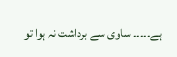ہے۔۔۔۔۔ ساوی سے برداشت نہ ہوا تو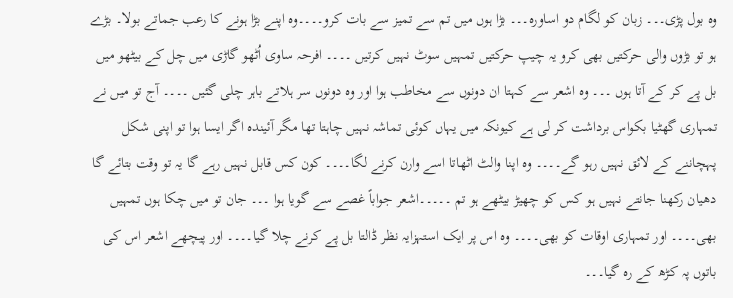وہ بول پڑی۔۔۔ زبان کو لگام دو اساورہ۔۔۔ بڑا ہوں میں تم سے تمیز سے بات کرو۔۔۔۔وہ اپنے بڑا ہونے کا رعب جماتے بولا۔ بڑے ہو تو بڑوں والی حرکتیں بھی کرو یہ چیپ حرکتیں تمہیں سوٹ نہیں کرتیں ۔۔۔۔ افرحہ ساوی اُٹھو گاڑی میں چل کے بیٹھو میں بل پے کر کے آتا ہوں ۔۔۔ وہ اشعر سے کہتا ان دونوں سے مخاطب ہوا اور وہ دونوں سر ہلاتے باہر چلی گئیں ۔۔۔۔ آج تو میں نے تمہاری گھٹیا بکواس برداشت کر لی ہے کیونکہ میں یہاں کوئی تماشہ نہیں چاہتا تھا مگر آئیندہ اگر ایسا ہوا تو اپنی شکل پہچاننے کے لائق نہیں رہو گے۔۔۔۔ وہ اپنا والٹ اٹھاتا اسے وارن کرنے لگا۔۔۔۔ کون کس قابل نہیں رہے گا یہ تو وقت بتائے گا دھیان رکھنا جانتے نہیں ہو کس کو چھیڑ بیٹھے ہو تم ۔۔۔۔۔اشعر جواباً غصے سے گویا ہوا ۔۔۔ جان تو میں چکا ہوں تمہیں بھی۔۔۔۔ اور تمہاری اوقات کو بھی۔۔۔۔ وہ اس پر ایک استہزایہ نظر ڈالتا بل پے کرنے چلا گیا۔۔۔۔ اور پیچھے اشعر اس کی باتوں پہ کڑھ کے رہ گیا۔۔۔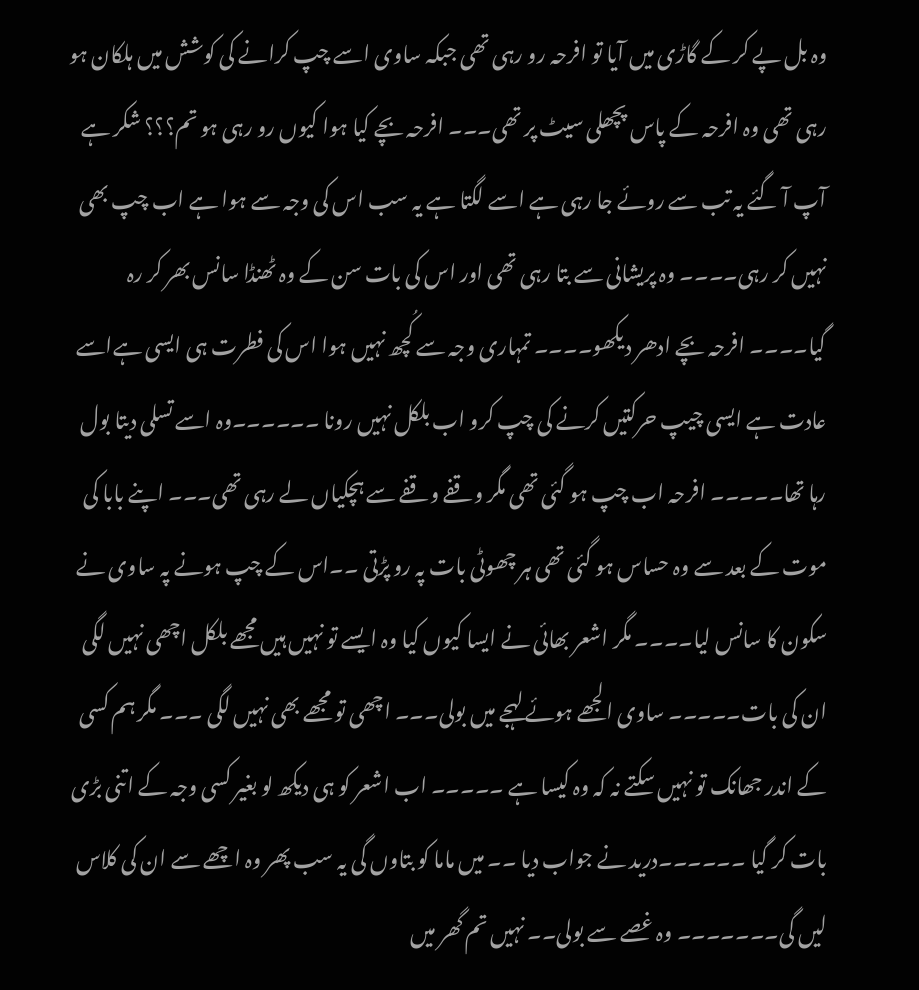وہ بل پے کر کے گاڑی میں آیا تو افرحہ رو رہی تھی جبکہ ساوی اسے چپ کرانے کی کوشش میں ہلکان ہو رہی تھی وہ افرحہ کے پاس پچھلی سیٹ پر تھی۔۔۔ افرحہ بچے کیا ہوا کیوں رو رہی ہو تم؟؟؟ شکر ہے آپ آ گئے یہ تب سے روئے جا رہی ہے اسے لگتا ہے یہ سب اس کی وجہ سے ہوا ہے اب چپ بھی نہیں کر رہی۔۔۔۔ وہ پریشانی سے بتا رہی تھی اور اس کی بات سن کے وہ ٹھنڈا سانس بھر کر رہ گیا۔۔۔۔ افرحہ بچے ادھر دیکھو۔۔۔۔ تمہاری وجہ سے کُچھ نہیں ہوا اس کی فطرت ہی ایسی ہےاسے عادت ہے ایسی چیپ حرکتیں کرنے کی چپ کرو اب بلکل نہیں رونا ۔۔۔۔۔۔وہ اسے تسلی دیتا بول رہا تھا۔۔۔۔۔ افرحہ اب چپ ہو گئی تھی مگر وقفے وقفے سے ہچکیاں لے رہی تھی۔۔۔ اپنے بابا کی موت کے بعد سے وہ حساس ہو گئی تھی ہر چھوٹی بات پہ رو پڑتی ۔۔اس کے چپ ہونے پہ ساوی نے سکون کا سانس لیا۔۔۔۔ مگر اشعر بھائی نے ایسا کیوں کیا وہ ایسے تو نہیں ہیں مجھے بلکل اچھی نہیں لگی ان کی بات۔۔۔۔۔ ساوی الجھے ہوئے لہجے میں بولی۔۔۔ اچھی تو مجھے بھی نہیں لگی ۔۔۔ مگر ہم کسی کے اندر جھانک تو نہیں سکتے نہ کہ وہ کیسا ہے ۔۔۔۔۔ اب اشعر کو ہی دیکھ لو بغیر کسی وجہ کے اتنی بڑی بات کر گیا ۔۔۔۔۔۔درید نے جواب دیا ۔۔ میں ماما کو بتاوں گی یہ سب پھر وہ اچھے سے ان کی کلاس لیں گی۔۔۔۔۔۔۔ وہ غصے سے بولی۔۔ نہیں تم گھر میں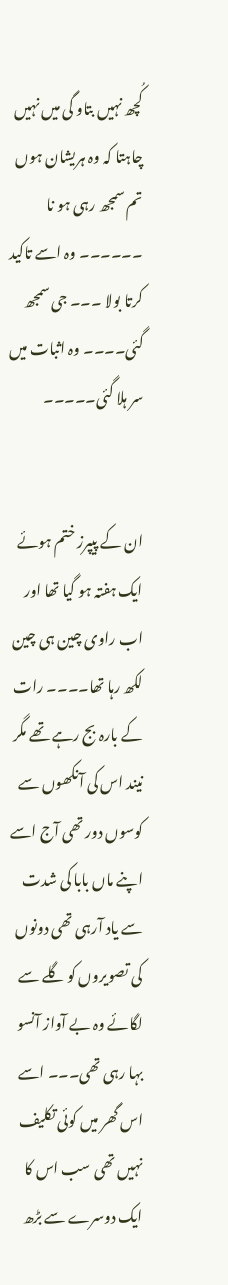کُچھ نہیں بتاو گی میں نہیں چاہتا کہ وہ ہریشان ہوں تم سمجھ رہی ہو نا ۔۔۔۔۔۔ وہ اسے تاکید کرتا بولا ۔۔۔ جی سمجھ گئی۔۔۔۔ وہ اثبات میں سر ہلا گئی۔۔۔۔۔


ان کے پیپرز ختم ہوئے ایک ہفتہ ہو گیا تھا اور اب راوی چین ہی چین لکھ رہا تھا۔۔۔۔ رات کے بارہ بج رہے تھے مگر نیند اس کی آنکھوں سے کوسوں دور تھی آج اسے اپنے ماں بابا کی شدت سے یاد آرہی تھی دونوں کی تصویروں کو گلے سے لگائے وہ بے آواز آنسو بہا رہی تھی۔۔۔ اسے اس گھر میں کوئی تکلیف نہیں تھی سب اس کا ایک دوسرے سے بڑھ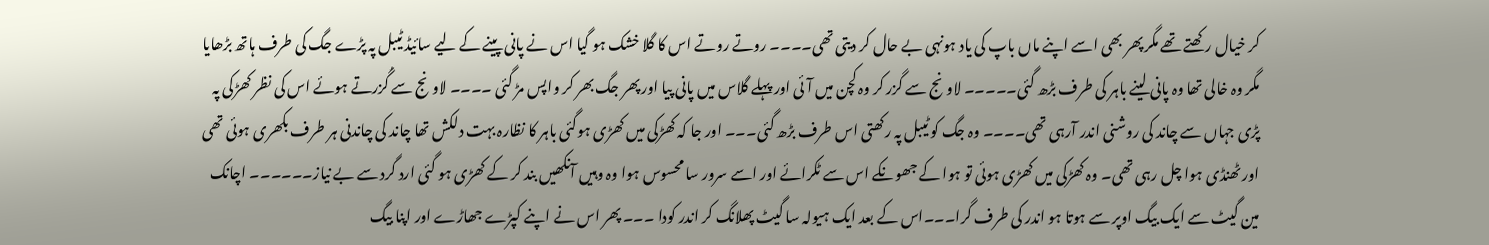کر خیال رکھتے تھے مگر پھر بھی اسے اپنے ماں باپ کی یاد ہونہی بے حال کر دیتی تھی۔۔۔۔ روتے روتے اس کا گلا خشک ہو گیا اس نے پانی پینے کے لیے سائیڈ ٹیبل پہ پڑے جگ کی طرف ہاتھ بڑھایا مگر وہ خالی تھا وہ پانی لینے باہر کی طرف بڑھ گئی۔۔۔۔۔ لاونج سے گزر کر وہ کچن میں آئی اور پہلے گلاس میں پانی پیا اور پھر جگ بھر کر واپس مڑ گئی ۔۔۔۔ لاونج سے گُزرتے ہوئے اس کی نظر کھڑکی پہ پڑی جہاں سے چاند کی روشنی اندر آرہی تھی۔۔۔۔ وہ جگ کو ٹیبل پہ رکھتی اس طرف بڑھ گئی۔۔۔ اور جا کہ کھڑکی میں کھڑی ہوگئی باہر کا نظارہ بہت دلکش تھا چاند کی چاندنی ہر طرف بکھری ہوئی تھی اور ٹھنڈی ہوا چل رہی تھی۔ وہ کھڑکی میں کھڑی ہوئی تو ہوا کے جھونکے اس سے ٹکرائے اور اسے سرور سا محسوس ہوا وہ وہیں آنکھیں بند کر کے کھڑی ہو گئی ارد گرد سے بے نیاز۔۔۔۔۔۔ اچانک مین گیٹ سے ایک بیگ اوپر سے ہوتا ہو اندر کی طرف گرا۔۔۔اس کے بعد ایک ہیولہ سا گیٹ پھلانگ کر اندر کودا ۔۔۔ پھر اس نے اپنے کپڑے جھاڑے اور اپنا بیگ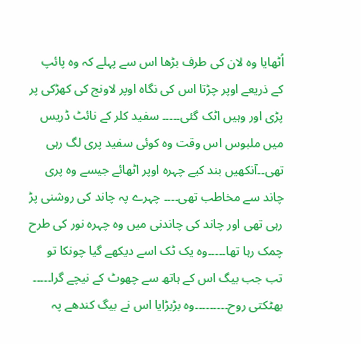اُٹھایا وہ لان کی طرف بڑھا اس سے پہلے کہ وہ پائپ کے ذریعے اوپر چڑتا اس کی نگاہ اوپر لاونج کی کھڑکی پر پڑی اور وہیں اٹک گئی۔۔۔۔۔ سفید کلر کے نائٹ ڈریس میں ملبوس اس وقت وہ کوئی سفید پری لگ رہی تھی۔۔آنکھیں بند کیے چہرہ اوپر اٹھائے جیسے وہ پری چاند سے مخاطب تھی۔۔۔۔ چہرے پہ چاند کی روشنی پڑ رہی تھی اور چاند کی چاندنی میں وہ چہرہ نور کی طرح چمک رہا تھا۔۔۔۔۔وہ یک ٹک اسے دیکھے گیا چونکا تو تب جب بیگ اس کے ہاتھ سے چھوٹ کے نیچے گرا۔۔۔۔۔ بھٹکتی روح۔۔۔۔۔۔۔۔۔وہ بڑبڑایا اس نے بیگ کندھے پہ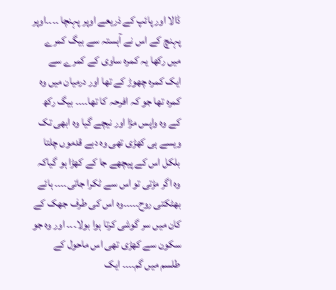ڈالا اور پائپ کے ذریعے اوپر پہنچا ۔۔۔۔اوپر پہنچ کے اس نے آہستہ سے بیگ کمرے میں رکھا یہ کمرہ ساوی کے کمرے سے ایک کمرہ چھوڑ کے تھا اور درمیان میں وہ کمرہ تھا جو کہ افرحہ کا تھا۔۔۔۔ بیگ رکھ کے وہ واپس مڑا اور نیچے گیا وہ ابھی تک ویسے ہی کھڑی تھی وہ دبے قدموں چلتا بلکل اس کے پیچھے جا کے کھڑا ہو گیاکہ وہ اگر مڑتی تو اس سے ٹکرا جاتی۔۔۔۔ ہائے بھٹکتی روح۔۔۔۔۔وہ اس کی طرف جھک کے کان میں سر گوشی کرتا ہوا بولا۔۔۔ اور وہ جو سکون سے کھڑی تھی اس ماحول کے طلسم میں گم۔۔۔۔ ایک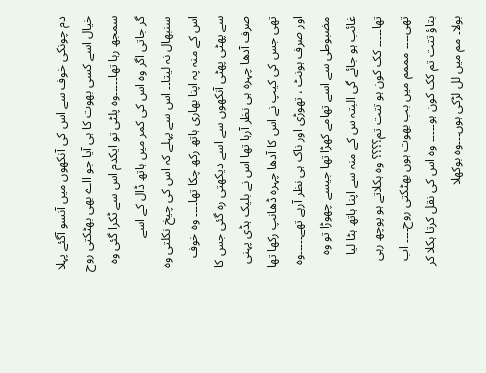دم چونکی خوف سے اس کی آنکھوں میں آنسو آگئے پہلا خیال اسے کسی بھوت کا ہی آیا جو ااے بھی بھٹکتی روح سمجھ رہا تھا۔۔۔۔۔وہ پلٹی تو ایکدم اس سے ٹکرا گئی وہ گر جاتی اگر وہ اس کی کمر میں ہاتھ ڈال کے اسے سنبھال نہ لیتا۔۔ اس سے پہلے کہ اس کی چیخ نکلتی وہ اس کے منہ پہ اپنا بھاری ہاتھ رکھ چکا تھا۔۔۔۔ وہ خوف سے پھٹی پھٹی آنکھوں سے اسے دیکھتی رہ گئی جس کا صرف آدھا چہرہ ہی نظر آرہا تھا اس نے بلیک ہڈی پہنی تھی جس کی کیپ نے اس کا آدھا چہرہ ڈھانپ رکھا تھا اور صرف ہونٹ ، تھوڑی اور ناک ہی نظر آرہے تھے۔۔۔۔۔وہ مضبوطی سے اسے تھامے کھڑا تھا جیسے چھوڑا تو وہ غائب ہو جائے گی البتہ س کے منہ سے اپنا ہاتھ ہٹا لیا تھا۔۔۔۔۔ کک کون ہو تتت تم؟؟؟؟ وہ ہکلاتے ہو پوچھ رہی تھی۔۔۔۔ مممم میں بب بھوت ہوں بھٹکتی روح۔۔۔۔ اب بتاؤ تتت تم کک کون ہو۔۔۔۔۔ وہ اس کی نقل کرتا ہکلا کر بولا۔ مم میں لل لڑکی ہوں۔۔۔وہ بوکھلا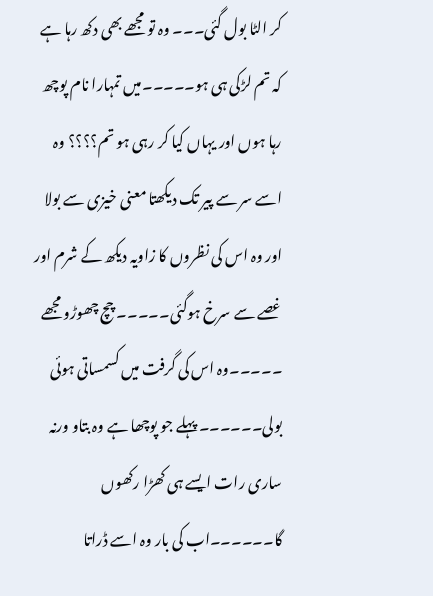کر الٹا بول گئی۔۔۔ وہ تو مجھے بھی دکھ رہا ہے کہ تم لڑکی ہی ہو۔۔۔۔۔میں تمہارا نام پوچھ رہا ہوں اور یہاں کیا کر رہی ہو تم؟؟؟؟ وہ اسے سر سے پیر تک دیکھتا معنی خیزی سے بولا اور وہ اس کی نظروں کا زاویہ دیکھ کے شرم اور غصے سے سرخ ہوگئی۔۔۔۔۔ چچ چھوڑو مجھے ۔۔۔۔۔وہ اس کی گرفت میں کسمساتی ہوئی بولی۔۔۔۔۔۔ پہلے جو پوچھا ہے وہ بتاو ورنہ ساری رات ایسے ہی کھڑا رکھوں گا۔۔۔۔۔۔اب کی بار وہ اسے ڈراتا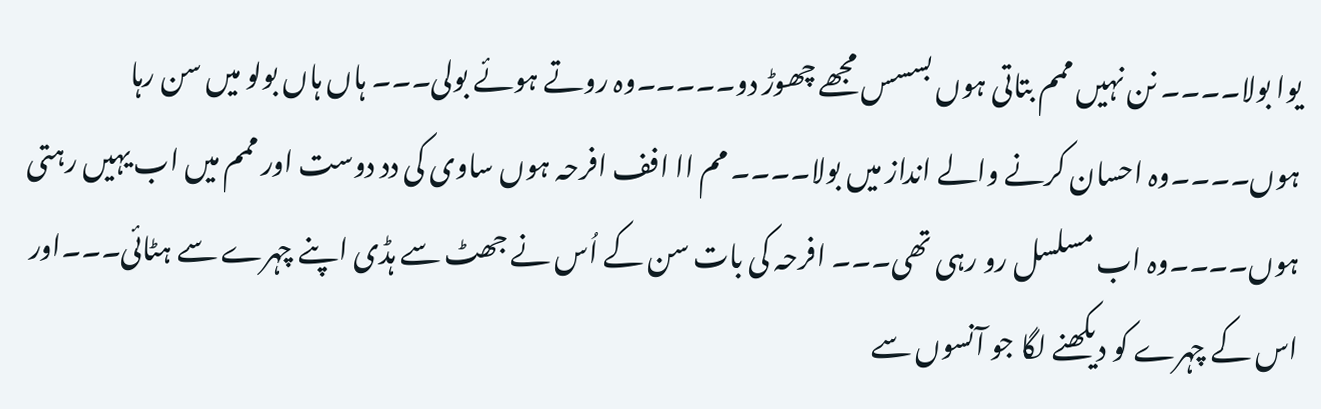یوا بولا۔۔۔۔ نن نہیں ممم بتاتی ہوں بسسس مجھے چھوڑ دو۔۔۔۔۔وہ روتے ہوئے بولی۔۔۔ ہاں ہاں بولو میں سن رہا ہوں۔۔۔۔وہ احسان کرنے والے انداز میں بولا۔۔۔۔ مم اا افف افرحہ ہوں ساوی کی دد دوست اور ممم میں اب یہیں رہتی ہوں۔۔۔۔وہ اب مسلسل رو رہی تھی۔۔۔ افرحہ کی بات سن کے اُس نے جھٹ سے ہڈی اپنے چہرے سے ہٹائی۔۔۔اور اس کے چہرے کو دیکھنے لگا جو آنسوں سے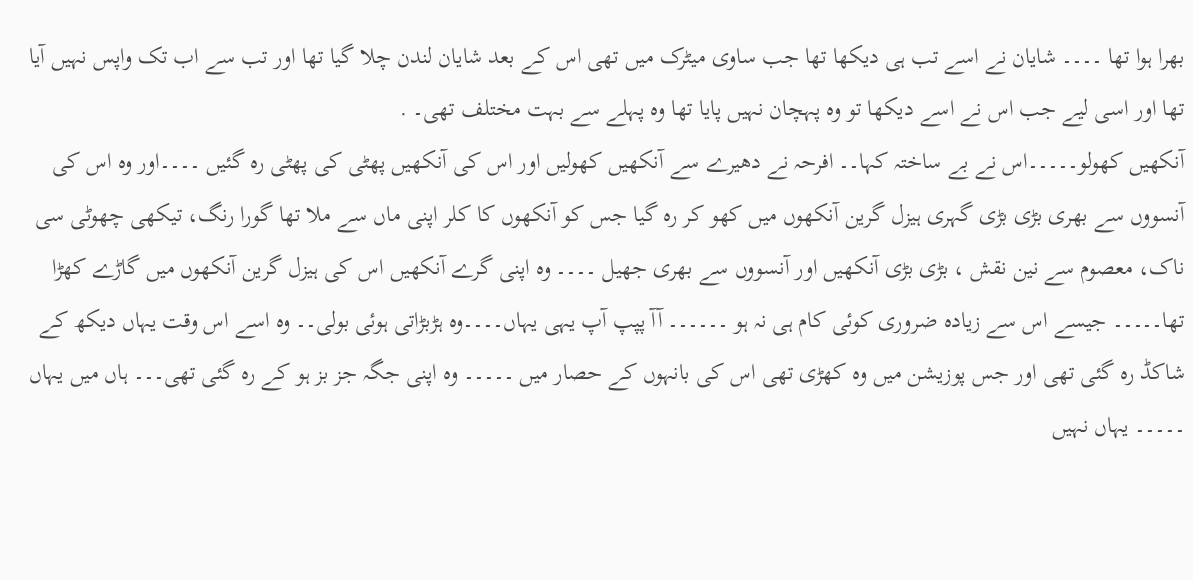بھرا ہوا تھا ۔۔۔۔ شایان نے اسے تب ہی دیکھا تھا جب ساوی میٹرک میں تھی اس کے بعد شایان لندن چلا گیا تھا اور تب سے اب تک واپس نہیں آیا تھا اور اسی لیے جب اس نے اسے دیکھا تو وہ پہچان نہیں پایا تھا وہ پہلے سے بہت مختلف تھی۔ .
آنکھیں کھولو۔۔۔۔۔اس نے بے ساختہ کہا۔۔ افرحہ نے دھیرے سے آنکھیں کھولیں اور اس کی آنکھیں پھٹی کی پھٹی رہ گئیں ۔۔۔۔اور وہ اس کی آنسووں سے بھری بڑی بڑی گہری ہیزل گرین آنکھوں میں کھو کر رہ گیا جس کو آنکھوں کا کلر اپنی ماں سے ملا تھا گورا رنگ، تیکھی چھوٹی سی ناک، معصوم سے نین نقش ، بڑی بڑی آنکھیں اور آنسووں سے بھری جھیل ۔۔۔۔ وہ اپنی گرے آنکھیں اس کی ہیزل گرین آنکھوں میں گاڑے کھڑا تھا۔۔۔۔۔ جیسے اس سے زیادہ ضروری کوئی کام ہی نہ ہو ۔۔۔۔۔۔ آآ پپپ آپ یہی یہاں۔۔۔۔وہ ہڑبڑاتی ہوئی بولی۔۔ وہ اسے اس وقت یہاں دیکھ کے شاکڈ رہ گئی تھی اور جس پوزیشن میں وہ کھڑی تھی اس کی بانہوں کے حصار میں ۔۔۔۔۔ وہ اپنی جگہ جز بز ہو کے رہ گئی تھی۔۔۔ ہاں میں یہاں ۔۔۔۔۔ یہاں نہیں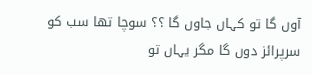آوں گا تو کہاں جاوں گا ؟؟ سوچا تھا سب کو سرپرائز دوں گا مگر یہاں تو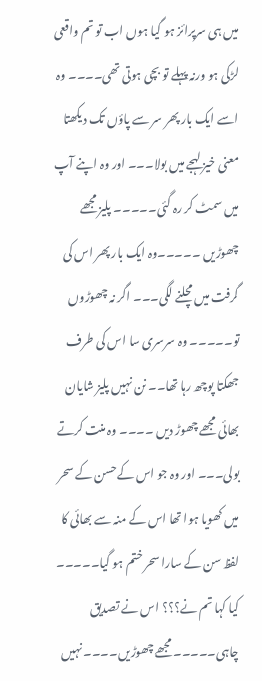میں ہی سرپرائز ہو گیا ہوں اب تو تم واقعی لڑکی ہو ورنہ پہلے تو بچی ہوتی تھی۔۔۔۔ وہ اسے ایک بار پھر سر سے پاؤں تک دیکھتا معنی خیز لہجے میں بولا۔۔۔ اور وہ اپنے آپ میں سمٹ کر رہ گئی۔۔۔۔۔ پلیز مجھے چھوڑیں ۔۔۔۔۔وہ ایک بار پھر اس کی گرفت میں مچلنے لگی۔۔۔ اگر نہ چھوڑوں تو۔۔۔۔۔ وہ سرسری سا اس کی طرف جھکتا پوچھ رہا تھا۔۔ نن نہیں پلیز شایان بھائی مجھے چھوڑ دیں ۔۔۔۔ وہ منت کرتے بولی۔۔۔ اور وہ جو اس کےحسن کے سحر میں کھویا ہوا تھا اس کے منہ سے بھائی کا لفظ سن کے سارا سحر ختم ہو گیا۔۔۔۔۔ کیا کہا تم نے؟؟؟ اس نے تصدیق چاہی۔۔۔۔۔ مجھے چھوڑیں۔۔۔۔ نہیں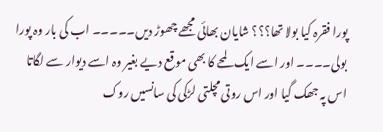پورا فقرہ کیا بولا تھا؟؟؟ شایان بھائی مجھے چھوڑ دیں۔۔۔۔۔ اب کی بار وہ پورا بولی۔۔۔۔ اور اسے ایک لمحے کا بھی موقع دیے بغیر وہ اسے دیوار سے لگاتا اس پہ جھک گیا اور اس روتی مچلتی لڑکی کی سانسیں روک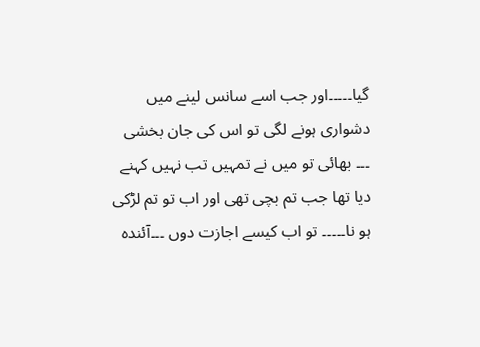گیا۔۔۔۔۔اور جب اسے سانس لینے میں دشواری ہونے لگی تو اس کی جان بخشی ۔۔۔ بھائی تو میں نے تمہیں تب نہیں کہنے دیا تھا جب تم بچی تھی اور اب تو تم لڑکی ہو نا۔۔۔۔۔ تو اب کیسے اجازت دوں ۔۔۔آئندہ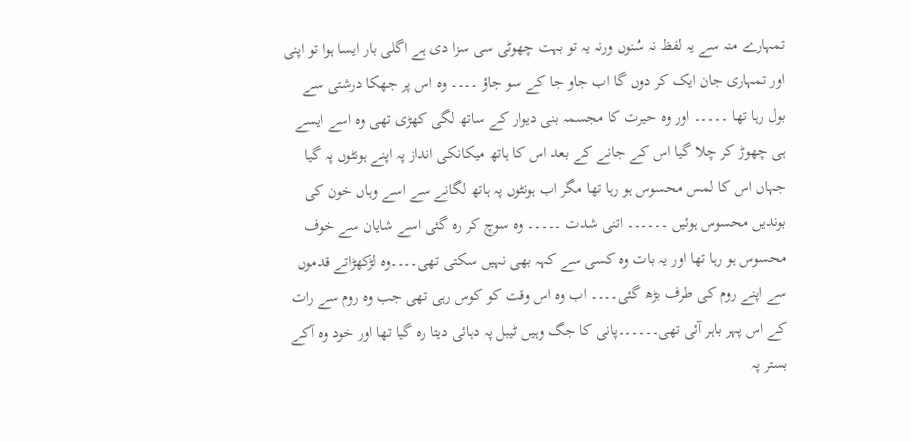تمہارے منہ سے یہ لفظ نہ سُنوں ورنہ یہ تو بہت چھوٹی سی سزا دی ہے اگلی بار ایسا ہوا تو اپنی اور تمہاری جان ایک کر دوں گا اب جاو جا کے سو جاؤ ۔۔۔۔ وہ اس پر جھکا درشتی سے بول رہا تھا ۔۔۔۔۔ اور وہ حیرت کا مجسمہ بنی دیوار کے ساتھ لگی کھڑی تھی وہ اسے ایسے ہی چھوڑ کر چلا گیا اس کے جانے کے بعد اس کا ہاتھ میکانکی انداز پہ اپنے ہونٹوں پہ گیا جہاں اس کا لمس محسوس ہو رہا تھا مگر اب ہونٹوں پہ ہاتھ لگانے سے اسے وہاں خون کی بوندیں محسوس ہوئیں ۔۔۔۔۔۔ اتنی شدت ۔۔۔۔۔ وہ سوچ کر رہ گئی اسے شایان سے خوف محسوس ہو رہا تھا اور یہ بات وہ کسی سے کہہ بھی نہیں سکتی تھی۔۔۔۔وہ لڑکھڑاتے قدموں سے اپنے روم کی طرف بڑھ گئی۔۔۔۔ اب وہ اس وقت کو کوس رہی تھی جب وہ روم سے رات کے اس پہر باہر آئی تھی۔۔۔۔۔۔پانی کا جگ وہیں ٹیبل پہ دہائی دیتا رہ گیا تھا اور خود وہ آکے بستر پہ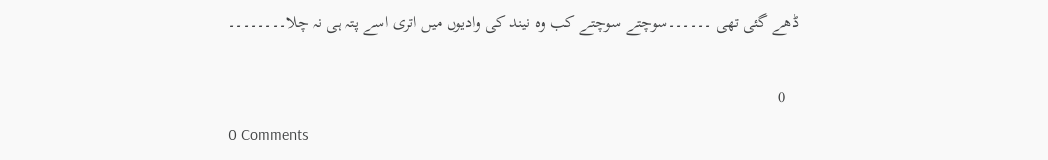ڈھے گئی تھی ۔۔۔۔۔۔سوچتے سوچتے کب وہ نیند کی وادیوں میں اتری اسے پتہ ہی نہ چلا۔۔۔۔۔۔۔۔

   0
0 Comments